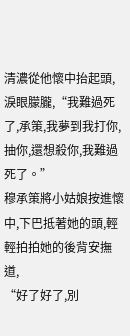清濃從他懷中抬起頭,淚眼朦朧,“我難過死了,承策,我夢到我打你,抽你,還想殺你,我難過死了。”
穆承策將小姑娘按進懷中,下巴抵著她的頭,輕輕拍拍她的後背安撫道,
“好了好了,別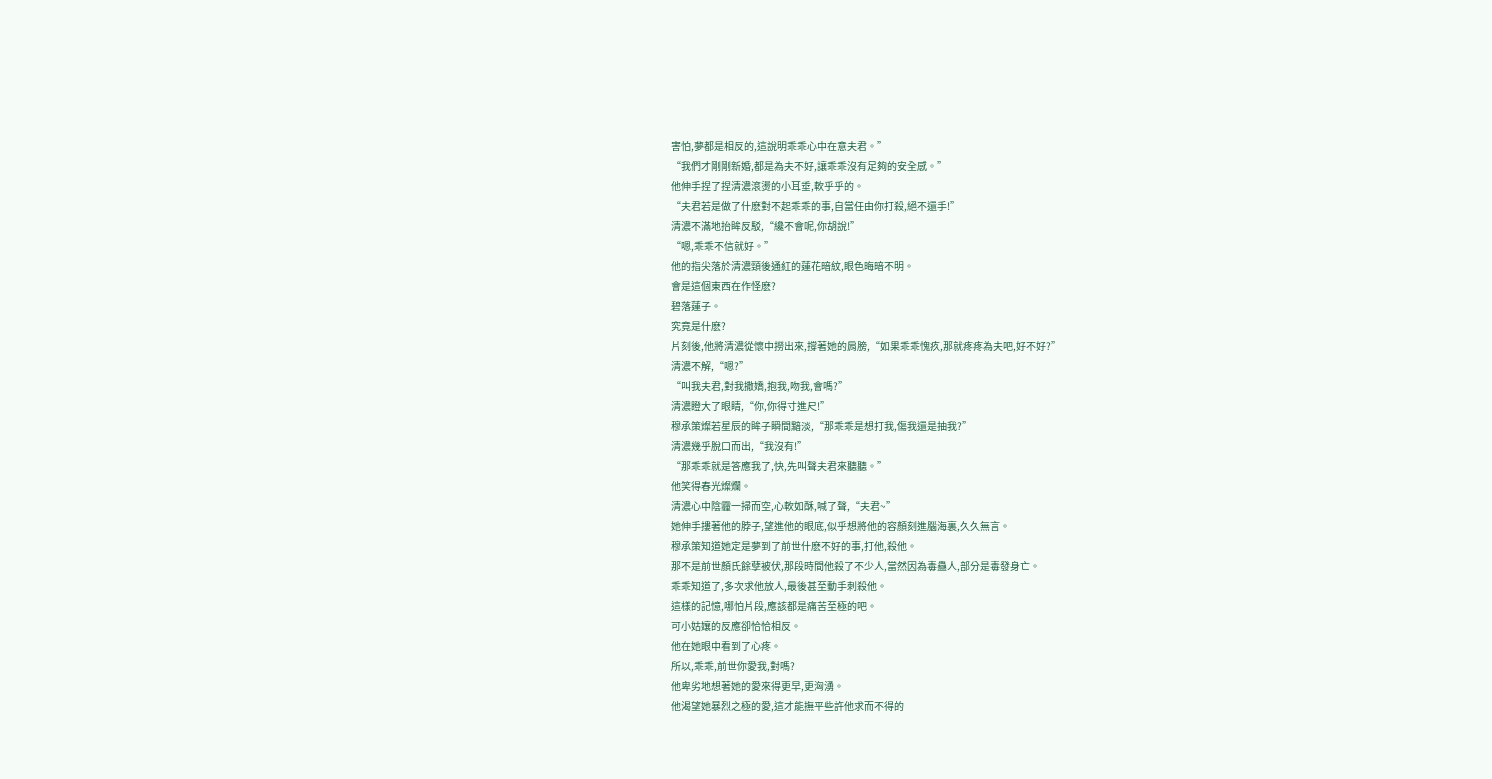害怕,夢都是相反的,這說明乖乖心中在意夫君。”
“我們才剛剛新婚,都是為夫不好,讓乖乖沒有足夠的安全感。”
他伸手捏了捏清濃滾燙的小耳垂,軟乎乎的。
“夫君若是做了什麽對不起乖乖的事,自當任由你打殺,絕不還手!”
清濃不滿地抬眸反駁,“纔不會呢,你胡說!”
“嗯,乖乖不信就好。”
他的指尖落於清濃頸後通紅的蓮花暗紋,眼色晦暗不明。
會是這個東西在作怪麽?
碧落蓮子。
究竟是什麽?
片刻後,他將清濃從懷中撈出來,撐著她的肩膀,“如果乖乖愧疚,那就疼疼為夫吧,好不好?”
清濃不解,“嗯?”
“叫我夫君,對我撒嬌,抱我,吻我,會嗎?”
清濃瞪大了眼睛,“你,你得寸進尺!”
穆承策燦若星辰的眸子瞬間黯淡,“那乖乖是想打我,傷我還是抽我?”
清濃幾乎脫口而出,“我沒有!”
“那乖乖就是答應我了,快,先叫聲夫君來聽聽。”
他笑得春光燦爛。
清濃心中陰霾一掃而空,心軟如酥,喊了聲,“夫君~”
她伸手摟著他的脖子,望進他的眼底,似乎想將他的容顏刻進腦海裏,久久無言。
穆承策知道她定是夢到了前世什麽不好的事,打他,殺他。
那不是前世顏氏餘孽被伏,那段時間他殺了不少人,當然因為毒蠱人,部分是毒發身亡。
乖乖知道了,多次求他放人,最後甚至動手刺殺他。
這樣的記憶,哪怕片段,應該都是痛苦至極的吧。
可小姑孃的反應卻恰恰相反。
他在她眼中看到了心疼。
所以,乖乖,前世你愛我,對嗎?
他卑劣地想著她的愛來得更早,更洶湧。
他渴望她暴烈之極的愛,這才能撫平些許他求而不得的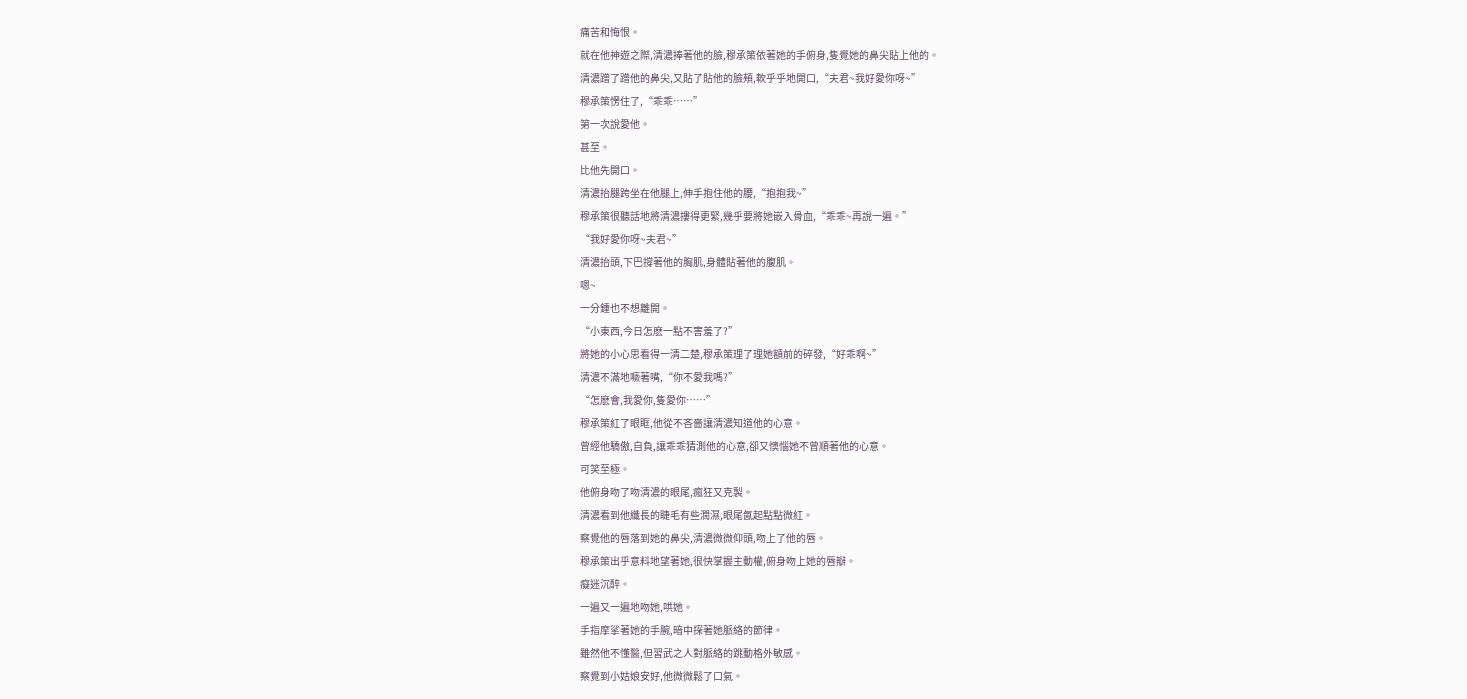痛苦和悔恨。
就在他神遊之際,清濃捧著他的臉,穆承策依著她的手俯身,隻覺她的鼻尖貼上他的。
清濃蹭了蹭他的鼻尖,又貼了貼他的臉頰,軟乎乎地開口,“夫君~我好愛你呀~”
穆承策愣住了,“乖乖……”
第一次說愛他。
甚至。
比他先開口。
清濃抬腿跨坐在他腿上,伸手抱住他的腰,“抱抱我~”
穆承策很聽話地將清濃摟得更緊,幾乎要將她嵌入骨血,“乖乖~再說一遍。”
“我好愛你呀~夫君~”
清濃抬頭,下巴撐著他的胸肌,身體貼著他的腹肌。
嗯~
一分鍾也不想離開。
“小東西,今日怎麽一點不害羞了?”
將她的小心思看得一清二楚,穆承策理了理她額前的碎發,“好乖啊~”
清濃不滿地噘著嘴,“你不愛我嗎?”
“怎麽會,我愛你,隻愛你……”
穆承策紅了眼眶,他從不吝嗇讓清濃知道他的心意。
曾經他驕傲,自負,讓乖乖猜測他的心意,卻又懊惱她不曾順著他的心意。
可笑至極。
他俯身吻了吻清濃的眼尾,瘋狂又克製。
清濃看到他纖長的睫毛有些潤濕,眼尾氤起點點微紅。
察覺他的唇落到她的鼻尖,清濃微微仰頭,吻上了他的唇。
穆承策出乎意料地望著她,很快掌握主動權,俯身吻上她的唇瓣。
癡迷沉醉。
一遍又一遍地吻她,哄她。
手指摩挲著她的手腕,暗中探著她脈絡的節律。
雖然他不懂醫,但習武之人對脈絡的跳動格外敏感。
察覺到小姑娘安好,他微微鬆了口氣。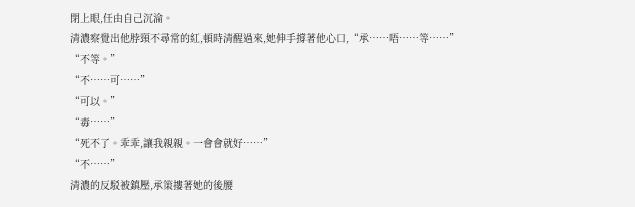閉上眼,任由自己沉淪。
清濃察覺出他脖頸不尋常的紅,頓時清醒過來,她伸手撐著他心口,“承……唔……等……”
“不等。”
“不……可……”
“可以。”
“毒……”
“死不了。乖乖,讓我親親。一會會就好……”
“不……”
清濃的反駁被鎮壓,承策摟著她的後腰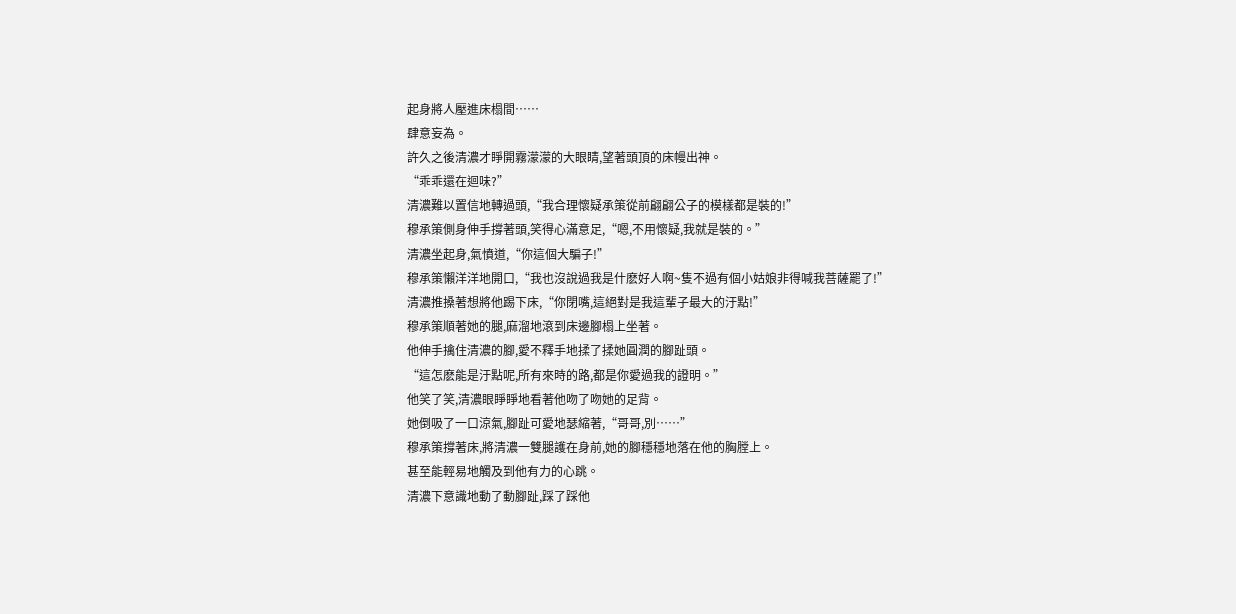起身將人壓進床榻間……
肆意妄為。
許久之後清濃才睜開霧濛濛的大眼睛,望著頭頂的床幔出神。
“乖乖還在迴味?”
清濃難以置信地轉過頭,“我合理懷疑承策從前翩翩公子的模樣都是裝的!”
穆承策側身伸手撐著頭,笑得心滿意足,“嗯,不用懷疑,我就是裝的。”
清濃坐起身,氣憤道,“你這個大騙子!”
穆承策懶洋洋地開口,“我也沒說過我是什麽好人啊~隻不過有個小姑娘非得喊我菩薩罷了!”
清濃推搡著想將他踢下床,“你閉嘴,這絕對是我這輩子最大的汙點!”
穆承策順著她的腿,麻溜地滾到床邊腳榻上坐著。
他伸手擒住清濃的腳,愛不釋手地揉了揉她圓潤的腳趾頭。
“這怎麽能是汙點呢,所有來時的路,都是你愛過我的證明。”
他笑了笑,清濃眼睜睜地看著他吻了吻她的足背。
她倒吸了一口涼氣,腳趾可愛地瑟縮著,“哥哥,別……”
穆承策撐著床,將清濃一雙腿護在身前,她的腳穩穩地落在他的胸膛上。
甚至能輕易地觸及到他有力的心跳。
清濃下意識地動了動腳趾,踩了踩他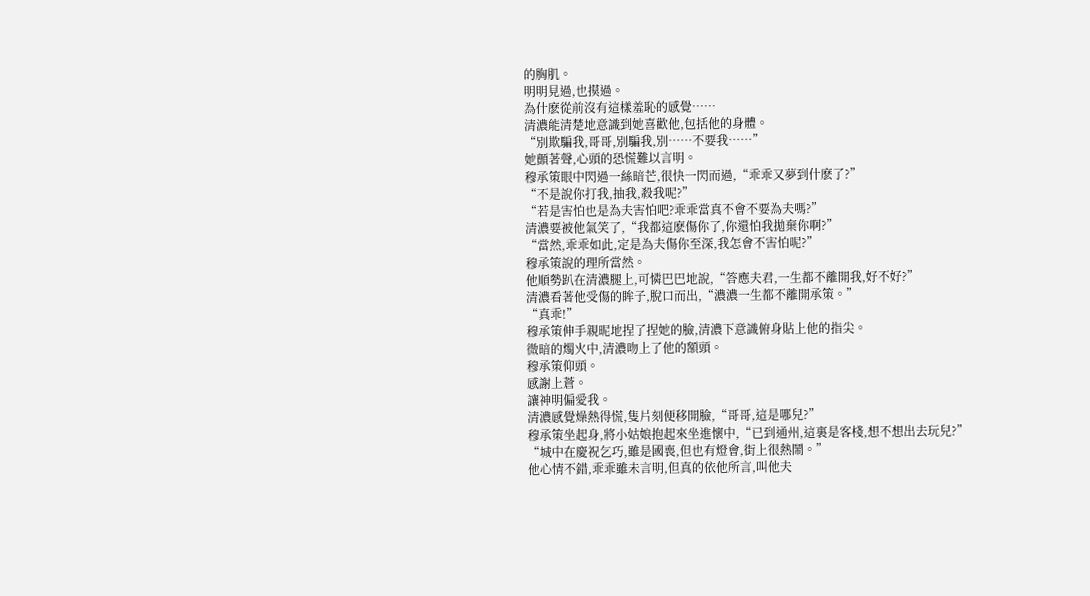的胸肌。
明明見過,也摸過。
為什麽從前沒有這樣羞恥的感覺……
清濃能清楚地意識到她喜歡他,包括他的身體。
“別欺騙我,哥哥,別騙我,別……不要我……”
她顫著聲,心頭的恐慌難以言明。
穆承策眼中閃過一絲暗芒,很快一閃而過,“乖乖又夢到什麽了?”
“不是說你打我,抽我,殺我呢?”
“若是害怕也是為夫害怕吧?乖乖當真不會不要為夫嗎?”
清濃要被他氣笑了,“我都這麽傷你了,你還怕我拋棄你啊?”
“當然,乖乖如此,定是為夫傷你至深,我怎會不害怕呢?”
穆承策說的理所當然。
他順勢趴在清濃腿上,可憐巴巴地說,“答應夫君,一生都不離開我,好不好?”
清濃看著他受傷的眸子,脫口而出,“濃濃一生都不離開承策。”
“真乖!”
穆承策伸手親昵地捏了捏她的臉,清濃下意識俯身貼上他的指尖。
微暗的燭火中,清濃吻上了他的額頭。
穆承策仰頭。
感謝上蒼。
讓神明偏愛我。
清濃感覺燥熱得慌,隻片刻便移開臉,“哥哥,這是哪兒?”
穆承策坐起身,將小姑娘抱起來坐進懷中,“已到通州,這裏是客棧,想不想出去玩兒?”
“城中在慶祝乞巧,雖是國喪,但也有燈會,街上很熱鬧。”
他心情不錯,乖乖雖未言明,但真的依他所言,叫他夫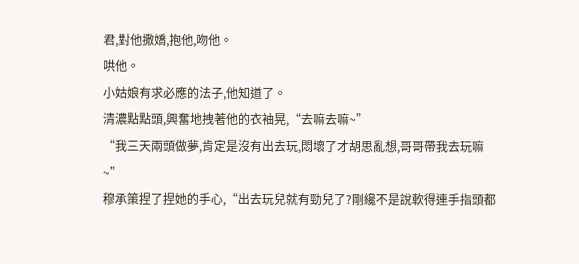君,對他撒嬌,抱他,吻他。
哄他。
小姑娘有求必應的法子,他知道了。
清濃點點頭,興奮地拽著他的衣袖晃,“去嘛去嘛~”
“我三天兩頭做夢,肯定是沒有出去玩,悶壞了才胡思亂想,哥哥帶我去玩嘛~”
穆承策捏了捏她的手心,“出去玩兒就有勁兒了?剛纔不是說軟得連手指頭都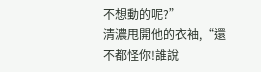不想動的呢?”
清濃甩開他的衣袖,“還不都怪你!誰說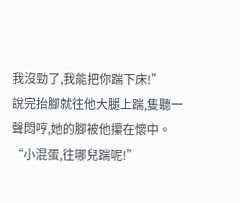我沒勁了,我能把你踹下床!”
說完抬腳就往他大腿上踹,隻聽一聲悶哼,她的腳被他攥在懷中。
“小混蛋,往哪兒踹呢!”